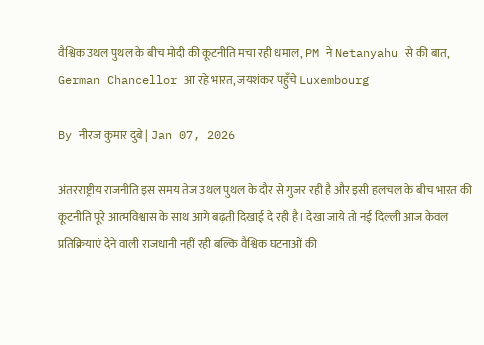वैश्विक उथल पुथल के बीच मोदी की कूटनीति मचा रही धमाल, PM ने Netanyahu से की बात, German Chancellor आ रहे भारत, जयशंकर पहुँचे Luxembourg

By नीरज कुमार दुबे | Jan 07, 2026

अंतरराष्ट्रीय राजनीति इस समय तेज उथल पुथल के दौर से गुजर रही है और इसी हलचल के बीच भारत की कूटनीति पूरे आत्मविश्वास के साथ आगे बढ़ती दिखाई दे रही है। देखा जाये तो नई दिल्ली आज केवल प्रतिक्रियाएं देने वाली राजधानी नहीं रही बल्कि वैश्विक घटनाओं की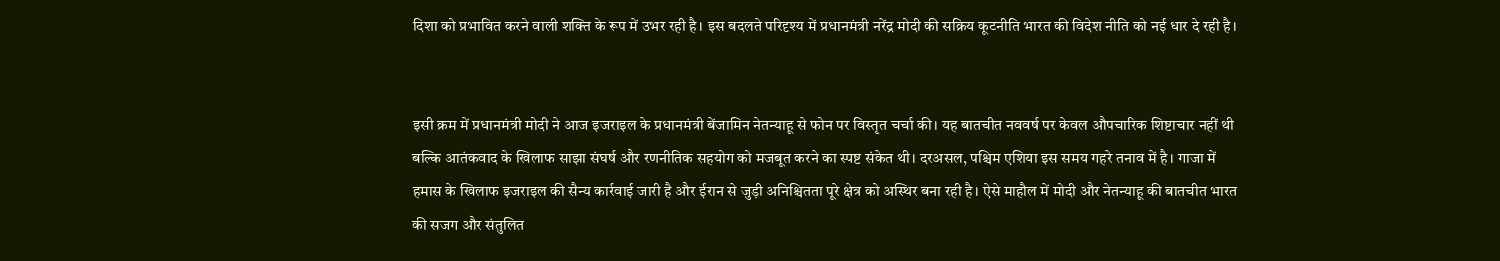दिशा को प्रभावित करने वाली शक्ति के रूप में उभर रही है। इस बदलते परिदृश्य में प्रधानमंत्री नरेंद्र मोदी की सक्रिय कूटनीति भारत की विदेश नीति को नई धार दे रही है।


इसी क्रम में प्रधानमंत्री मोदी ने आज इजराइल के प्रधानमंत्री बेंजामिन नेतन्याहू से फोन पर विस्तृत चर्चा की। यह बातचीत नववर्ष पर केवल औपचारिक शिष्टाचार नहीं थी बल्कि आतंकवाद के खिलाफ साझा संघर्ष और रणनीतिक सहयोग को मजबूत करने का स्पष्ट संकेत थी। दरअसल, पश्चिम एशिया इस समय गहरे तनाव में है। गाजा में हमास के खिलाफ इजराइल की सैन्य कार्रवाई जारी है और ईरान से जुड़ी अनिश्चितता पूरे क्षेत्र को अस्थिर बना रही है। ऐसे माहौल में मोदी और नेतन्याहू की बातचीत भारत की सजग और संतुलित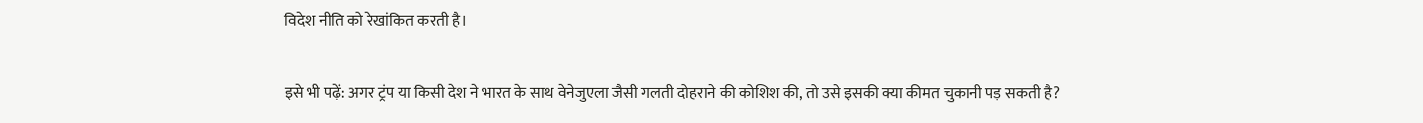विदेश नीति को रेखांकित करती है।

इसे भी पढ़ें: अगर ट्रंप या किसी देश ने भारत के साथ वेनेजुएला जैसी गलती दोहराने की कोशिश की, तो उसे इसकी क्या कीमत चुकानी पड़ सकती है?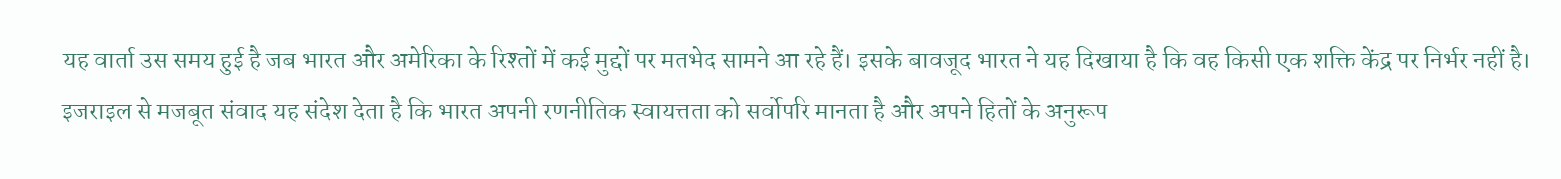यह वार्ता उस समय हुई है जब भारत और अमेरिका के रिश्तों में कई मुद्दों पर मतभेद सामने आ रहे हैं। इसके बावजूद भारत ने यह दिखाया है कि वह किसी एक शक्ति केंद्र पर निर्भर नहीं है। इजराइल से मजबूत संवाद यह संदेश देता है कि भारत अपनी रणनीतिक स्वायत्तता को सर्वोपरि मानता है और अपने हितों के अनुरूप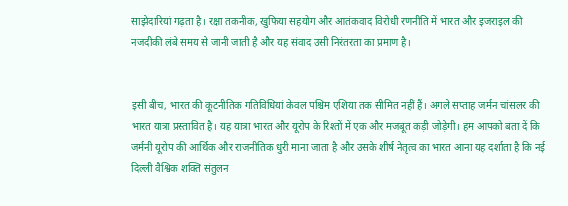साझेदारियां गढ़ता है। रक्षा तकनीक, खुफिया सहयोग और आतंकवाद विरोधी रणनीति में भारत और इजराइल की नजदीकी लंबे समय से जानी जाती है और यह संवाद उसी निरंतरता का प्रमाण है।


इसी बीच, भारत की कूटनीतिक गतिविधियां केवल पश्चिम एशिया तक सीमित नहीं हैं। अगले सप्ताह जर्मन चांसलर की भारत यात्रा प्रस्तावित है। यह यात्रा भारत और यूरोप के रिश्तों में एक और मजबूत कड़ी जोड़ेगी। हम आपको बता दें कि जर्मनी यूरोप की आर्थिक और राजनीतिक धुरी माना जाता है और उसके शीर्ष नेतृत्व का भारत आना यह दर्शाता है कि नई दिल्ली वैश्विक शक्ति संतुलन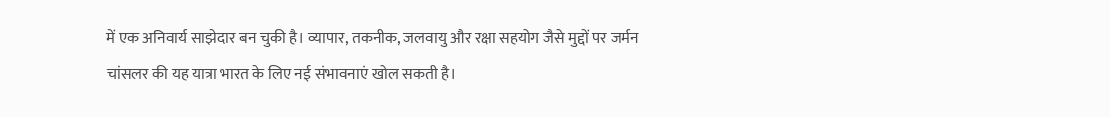में एक अनिवार्य साझेदार बन चुकी है। व्यापार, तकनीक, जलवायु और रक्षा सहयोग जैसे मुद्दों पर जर्मन चांसलर की यह यात्रा भारत के लिए नई संभावनाएं खोल सकती है।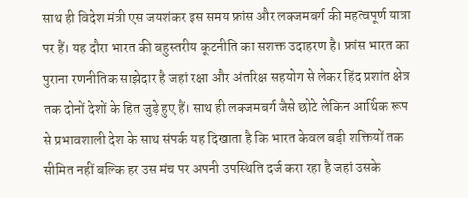साथ ही विदेश मंत्री एस जयशंकर इस समय फ्रांस और लक्जमबर्ग की महत्वपूर्ण यात्रा पर हैं। यह दौरा भारत की बहुस्तरीय कूटनीति का सशक्त उदाहरण है। फ्रांस भारत का पुराना रणनीतिक साझेदार है जहां रक्षा और अंतरिक्ष सहयोग से लेकर हिंद प्रशांत क्षेत्र तक दोनों देशों के हित जुड़े हुए हैं। साथ ही लक्जमबर्ग जैसे छोटे लेकिन आर्थिक रूप से प्रभावशाली देश के साथ संपर्क यह दिखाता है कि भारत केवल बड़ी शक्तियों तक सीमित नहीं बल्कि हर उस मंच पर अपनी उपस्थिति दर्ज करा रहा है जहां उसके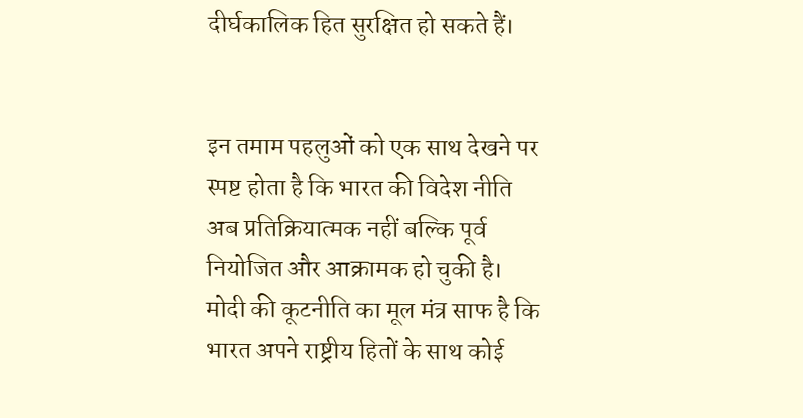दीर्घकालिक हित सुरक्षित हो सकते हैं।


इन तमाम पहलुओं को एक साथ देखने पर स्पष्ट होता है कि भारत की विदेश नीति अब प्रतिक्रियात्मक नहीं बल्कि पूर्व नियोजित और आक्रामक हो चुकी है। मोदी की कूटनीति का मूल मंत्र साफ है कि भारत अपने राष्ट्रीय हितों के साथ कोई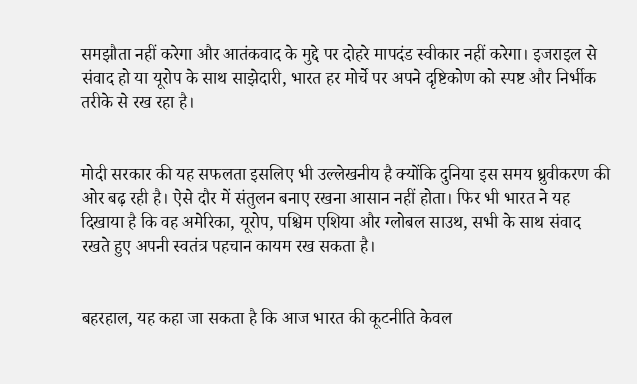समझौता नहीं करेगा और आतंकवाद के मुद्दे पर दोहरे मापदंड स्वीकार नहीं करेगा। इजराइल से संवाद हो या यूरोप के साथ साझेदारी, भारत हर मोर्चे पर अपने दृष्टिकोण को स्पष्ट और निर्भीक तरीके से रख रहा है।


मोदी सरकार की यह सफलता इसलिए भी उल्लेखनीय है क्योंकि दुनिया इस समय ध्रुवीकरण की ओर बढ़ रही है। ऐसे दौर में संतुलन बनाए रखना आसान नहीं होता। फिर भी भारत ने यह दिखाया है कि वह अमेरिका, यूरोप, पश्चिम एशिया और ग्लोबल साउथ, सभी के साथ संवाद रखते हुए अपनी स्वतंत्र पहचान कायम रख सकता है।


बहरहाल, यह कहा जा सकता है कि आज भारत की कूटनीति केवल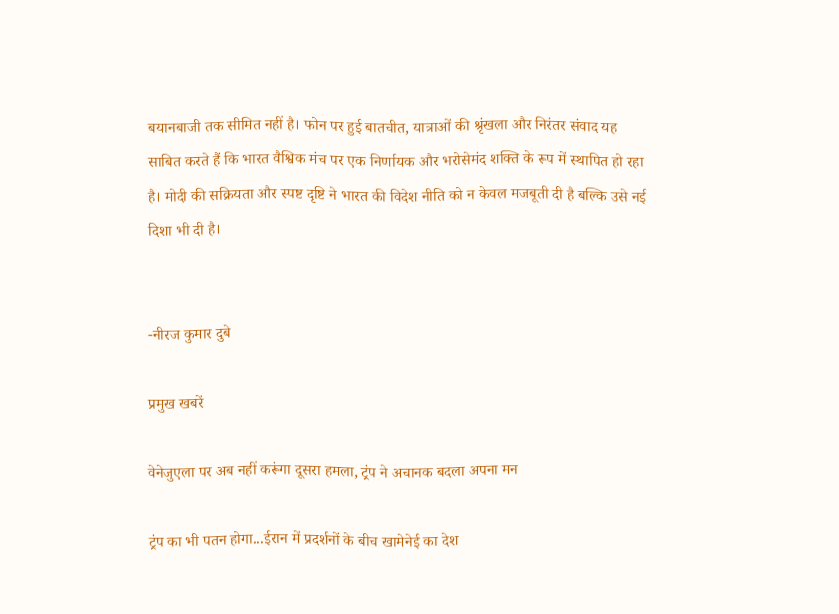बयानबाजी तक सीमित नहीं है। फोन पर हुई बातचीत, यात्राओं की श्रृंखला और निरंतर संवाद यह साबित करते हैं कि भारत वैश्विक मंच पर एक निर्णायक और भरोसेमंद शक्ति के रूप में स्थापित हो रहा है। मोदी की सक्रियता और स्पष्ट दृष्टि ने भारत की विदेश नीति को न केवल मजबूती दी है बल्कि उसे नई दिशा भी दी है।


-नीरज कुमार दुबे

प्रमुख खबरें

वेनेजुएला पर अब नहीं करूंगा दूसरा हमला, ट्रंप ने अचानक बदला अपना मन

ट्रंप का भी पतन होगा...ईरान में प्रदर्शनों के बीच खामेनेई का देश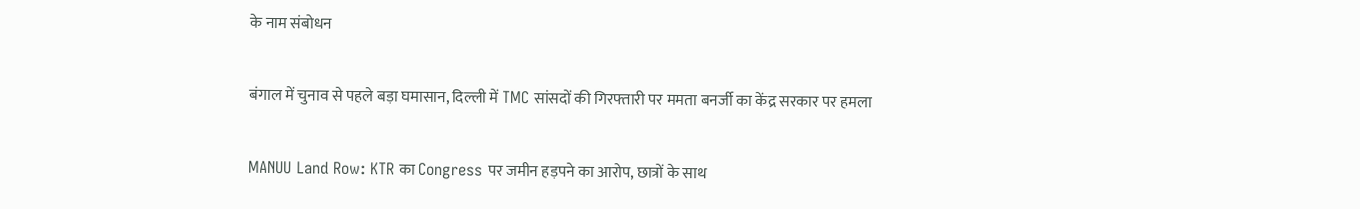के नाम संबोधन

बंगाल में चुनाव से पहले बड़ा घमासान, दिल्ली में TMC सांसदों की गिरफ्तारी पर ममता बनर्जी का केंद्र सरकार पर हमला

MANUU Land Row: KTR का Congress पर जमीन हड़पने का आरोप, छात्रों के साथ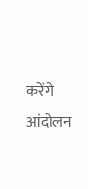करेंगे आंदोलन